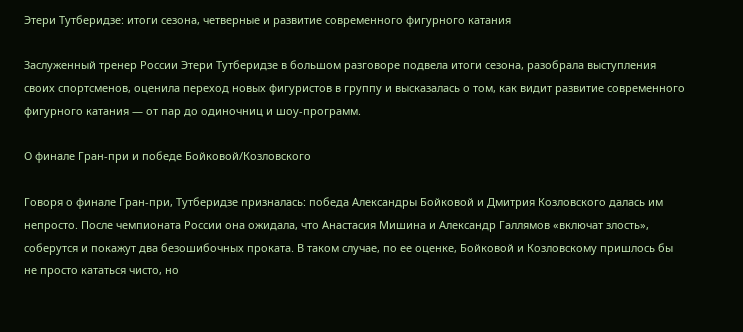Этери Тутберидзе: итоги сезона, четверные и развитие современного фигурного катания

Заслуженный тренер России Этери Тутберидзе в большом разговоре подвела итоги сезона, разобрала выступления своих спортсменов, оценила переход новых фигуристов в группу и высказалась о том, как видит развитие современного фигурного катания — от пар до одиночниц и шоу-программ.

О финале Гран-при и победе Бойковой/Козловского

Говоря о финале Гран-при, Тутберидзе призналась: победа Александры Бойковой и Дмитрия Козловского далась им непросто. После чемпионата России она ожидала, что Анастасия Мишина и Александр Галлямов «включат злость», соберутся и покажут два безошибочных проката. В таком случае, по ее оценке, Бойковой и Козловскому пришлось бы не просто кататься чисто, но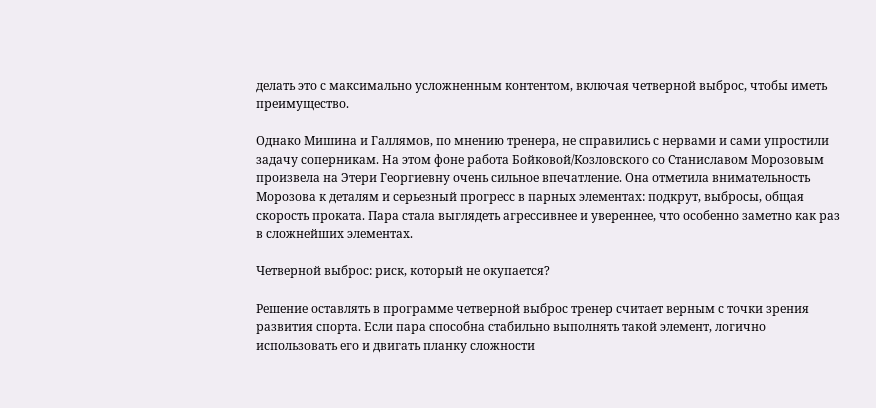делать это с максимально усложненным контентом, включая четверной выброс, чтобы иметь преимущество.

Однако Мишина и Галлямов, по мнению тренера, не справились с нервами и сами упростили задачу соперникам. На этом фоне работа Бойковой/Козловского со Станиславом Морозовым произвела на Этери Георгиевну очень сильное впечатление. Она отметила внимательность Морозова к деталям и серьезный прогресс в парных элементах: подкрут, выбросы, общая скорость проката. Пара стала выглядеть агрессивнее и увереннее, что особенно заметно как раз в сложнейших элементах.

Четверной выброс: риск, который не окупается?

Решение оставлять в программе четверной выброс тренер считает верным с точки зрения развития спорта. Если пара способна стабильно выполнять такой элемент, логично использовать его и двигать планку сложности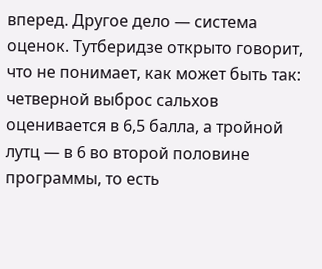вперед. Другое дело — система оценок. Тутберидзе открыто говорит, что не понимает, как может быть так: четверной выброс сальхов оценивается в 6,5 балла, а тройной лутц — в 6 во второй половине программы, то есть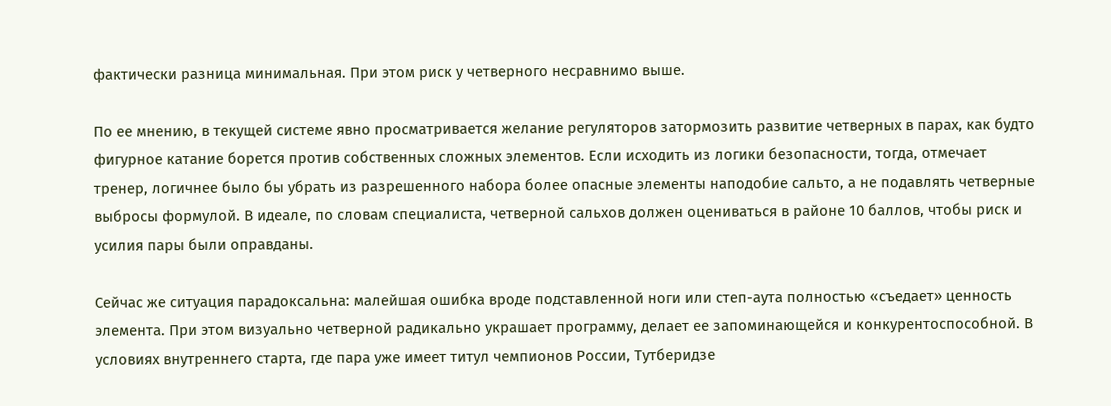фактически разница минимальная. При этом риск у четверного несравнимо выше.

По ее мнению, в текущей системе явно просматривается желание регуляторов затормозить развитие четверных в парах, как будто фигурное катание борется против собственных сложных элементов. Если исходить из логики безопасности, тогда, отмечает тренер, логичнее было бы убрать из разрешенного набора более опасные элементы наподобие сальто, а не подавлять четверные выбросы формулой. В идеале, по словам специалиста, четверной сальхов должен оцениваться в районе 10 баллов, чтобы риск и усилия пары были оправданы.

Сейчас же ситуация парадоксальна: малейшая ошибка вроде подставленной ноги или степ-аута полностью «съедает» ценность элемента. При этом визуально четверной радикально украшает программу, делает ее запоминающейся и конкурентоспособной. В условиях внутреннего старта, где пара уже имеет титул чемпионов России, Тутберидзе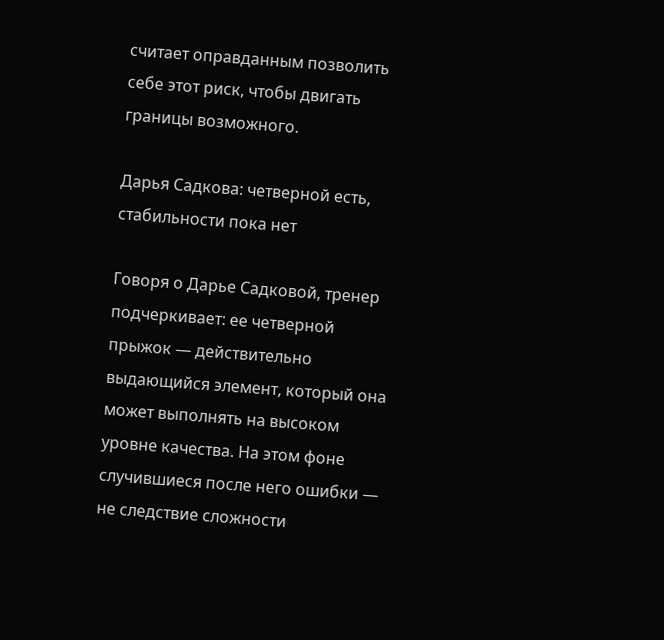считает оправданным позволить себе этот риск, чтобы двигать границы возможного.

Дарья Садкова: четверной есть, стабильности пока нет

Говоря о Дарье Садковой, тренер подчеркивает: ее четверной прыжок — действительно выдающийся элемент, который она может выполнять на высоком уровне качества. На этом фоне случившиеся после него ошибки — не следствие сложности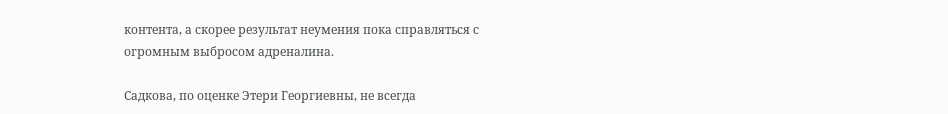контента, а скорее результат неумения пока справляться с огромным выбросом адреналина.

Садкова, по оценке Этери Георгиевны, не всегда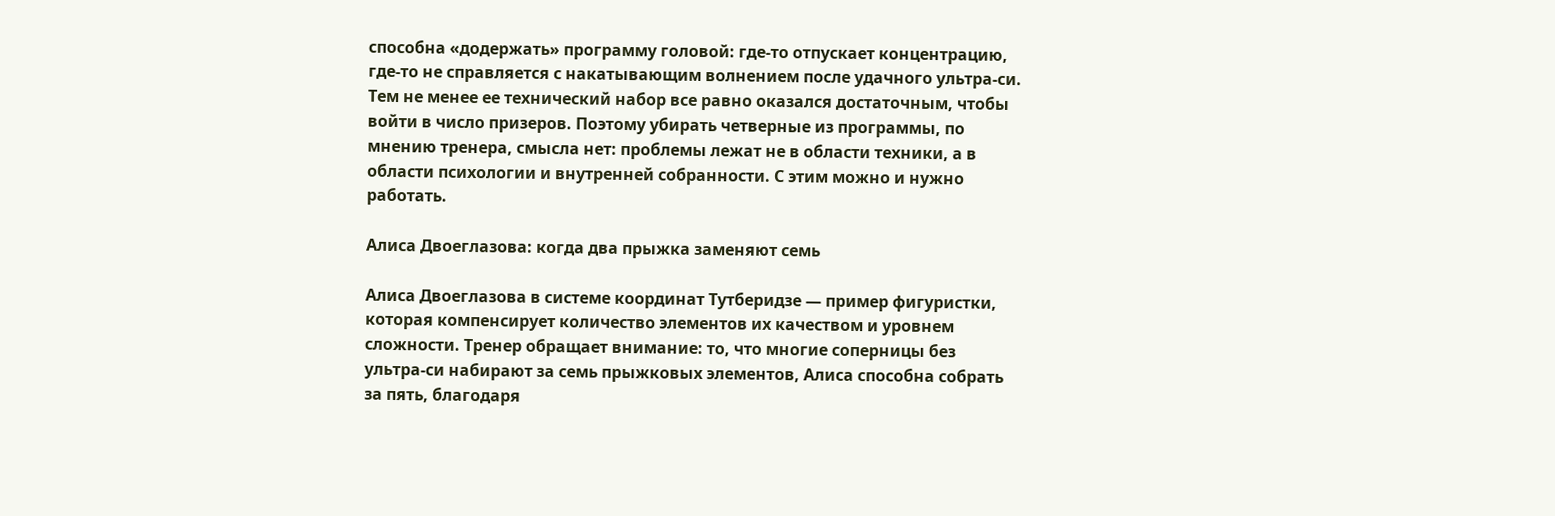способна «додержать» программу головой: где-то отпускает концентрацию, где-то не справляется с накатывающим волнением после удачного ультра-си. Тем не менее ее технический набор все равно оказался достаточным, чтобы войти в число призеров. Поэтому убирать четверные из программы, по мнению тренера, смысла нет: проблемы лежат не в области техники, а в области психологии и внутренней собранности. С этим можно и нужно работать.

Алиса Двоеглазова: когда два прыжка заменяют семь

Алиса Двоеглазова в системе координат Тутберидзе — пример фигуристки, которая компенсирует количество элементов их качеством и уровнем сложности. Тренер обращает внимание: то, что многие соперницы без ультра-си набирают за семь прыжковых элементов, Алиса способна собрать за пять, благодаря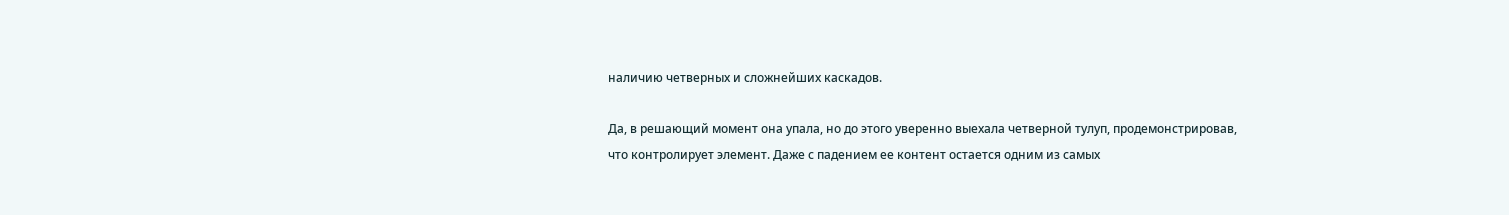наличию четверных и сложнейших каскадов.

Да, в решающий момент она упала, но до этого уверенно выехала четверной тулуп, продемонстрировав, что контролирует элемент. Даже с падением ее контент остается одним из самых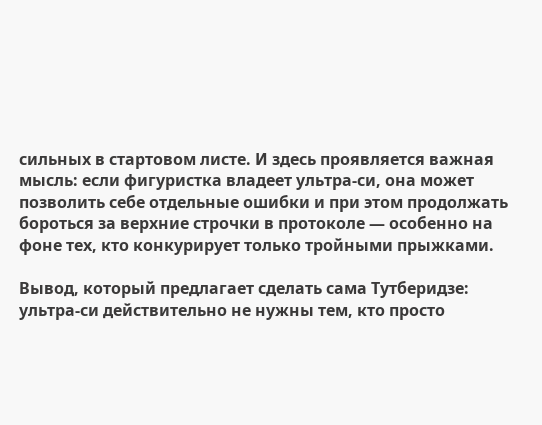сильных в стартовом листе. И здесь проявляется важная мысль: если фигуристка владеет ультра-си, она может позволить себе отдельные ошибки и при этом продолжать бороться за верхние строчки в протоколе — особенно на фоне тех, кто конкурирует только тройными прыжками.

Вывод, который предлагает сделать сама Тутберидзе: ультра-си действительно не нужны тем, кто просто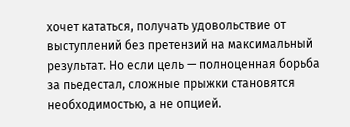хочет кататься, получать удовольствие от выступлений без претензий на максимальный результат. Но если цель — полноценная борьба за пьедестал, сложные прыжки становятся необходимостью, а не опцией.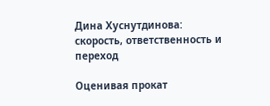Дина Хуснутдинова: скорость, ответственность и переход

Оценивая прокат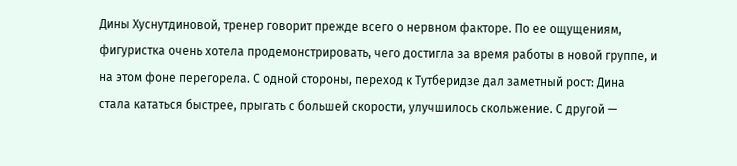Дины Хуснутдиновой, тренер говорит прежде всего о нервном факторе. По ее ощущениям, фигуристка очень хотела продемонстрировать, чего достигла за время работы в новой группе, и на этом фоне перегорела. С одной стороны, переход к Тутберидзе дал заметный рост: Дина стала кататься быстрее, прыгать с большей скорости, улучшилось скольжение. С другой —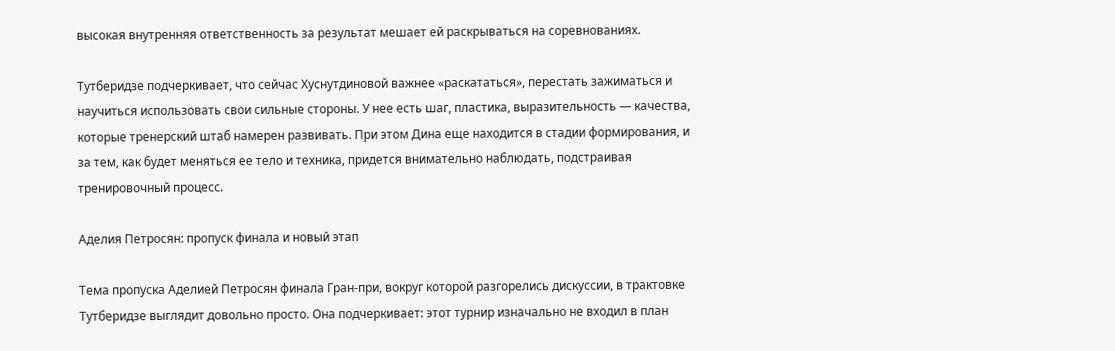высокая внутренняя ответственность за результат мешает ей раскрываться на соревнованиях.

Тутберидзе подчеркивает, что сейчас Хуснутдиновой важнее «раскататься», перестать зажиматься и научиться использовать свои сильные стороны. У нее есть шаг, пластика, выразительность — качества, которые тренерский штаб намерен развивать. При этом Дина еще находится в стадии формирования, и за тем, как будет меняться ее тело и техника, придется внимательно наблюдать, подстраивая тренировочный процесс.

Аделия Петросян: пропуск финала и новый этап

Тема пропуска Аделией Петросян финала Гран-при, вокруг которой разгорелись дискуссии, в трактовке Тутберидзе выглядит довольно просто. Она подчеркивает: этот турнир изначально не входил в план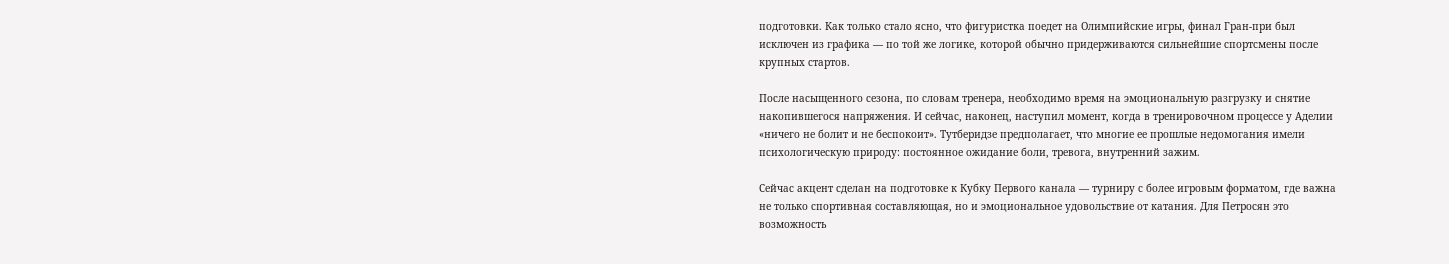подготовки. Как только стало ясно, что фигуристка поедет на Олимпийские игры, финал Гран-при был исключен из графика — по той же логике, которой обычно придерживаются сильнейшие спортсмены после крупных стартов.

После насыщенного сезона, по словам тренера, необходимо время на эмоциональную разгрузку и снятие накопившегося напряжения. И сейчас, наконец, наступил момент, когда в тренировочном процессе у Аделии «ничего не болит и не беспокоит». Тутберидзе предполагает, что многие ее прошлые недомогания имели психологическую природу: постоянное ожидание боли, тревога, внутренний зажим.

Сейчас акцент сделан на подготовке к Кубку Первого канала — турниру с более игровым форматом, где важна не только спортивная составляющая, но и эмоциональное удовольствие от катания. Для Петросян это возможность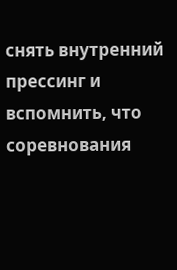снять внутренний прессинг и вспомнить, что соревнования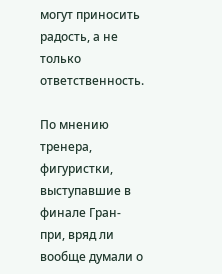могут приносить радость, а не только ответственность.

По мнению тренера, фигуристки, выступавшие в финале Гран-при, вряд ли вообще думали о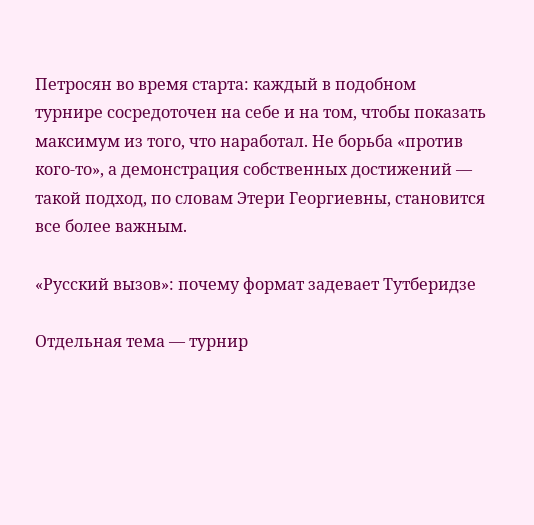Петросян во время старта: каждый в подобном турнире сосредоточен на себе и на том, чтобы показать максимум из того, что наработал. Не борьба «против кого-то», а демонстрация собственных достижений — такой подход, по словам Этери Георгиевны, становится все более важным.

«Русский вызов»: почему формат задевает Тутберидзе

Отдельная тема — турнир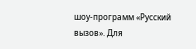шоу-программ «Русский вызов». Для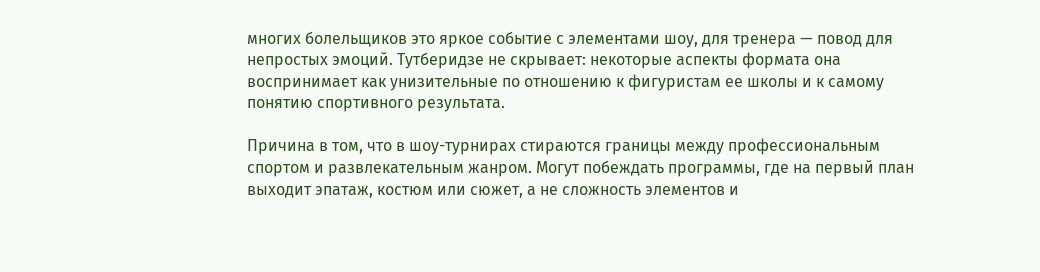многих болельщиков это яркое событие с элементами шоу, для тренера — повод для непростых эмоций. Тутберидзе не скрывает: некоторые аспекты формата она воспринимает как унизительные по отношению к фигуристам ее школы и к самому понятию спортивного результата.

Причина в том, что в шоу-турнирах стираются границы между профессиональным спортом и развлекательным жанром. Могут побеждать программы, где на первый план выходит эпатаж, костюм или сюжет, а не сложность элементов и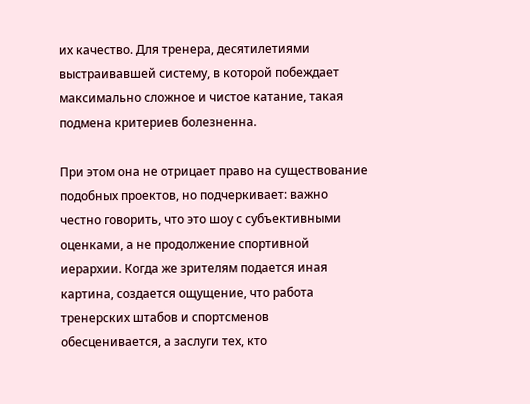их качество. Для тренера, десятилетиями выстраивавшей систему, в которой побеждает максимально сложное и чистое катание, такая подмена критериев болезненна.

При этом она не отрицает право на существование подобных проектов, но подчеркивает: важно честно говорить, что это шоу с субъективными оценками, а не продолжение спортивной иерархии. Когда же зрителям подается иная картина, создается ощущение, что работа тренерских штабов и спортсменов обесценивается, а заслуги тех, кто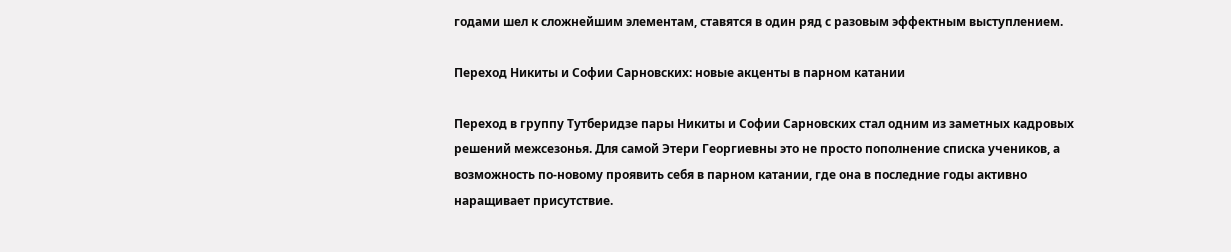годами шел к сложнейшим элементам, ставятся в один ряд с разовым эффектным выступлением.

Переход Никиты и Софии Сарновских: новые акценты в парном катании

Переход в группу Тутберидзе пары Никиты и Софии Сарновских стал одним из заметных кадровых решений межсезонья. Для самой Этери Георгиевны это не просто пополнение списка учеников, а возможность по-новому проявить себя в парном катании, где она в последние годы активно наращивает присутствие.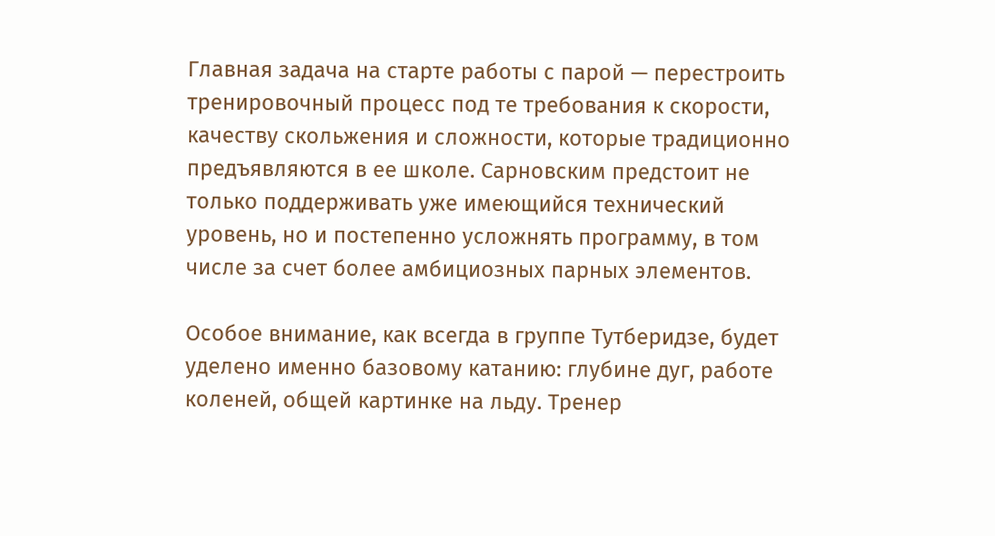Главная задача на старте работы с парой — перестроить тренировочный процесс под те требования к скорости, качеству скольжения и сложности, которые традиционно предъявляются в ее школе. Сарновским предстоит не только поддерживать уже имеющийся технический уровень, но и постепенно усложнять программу, в том числе за счет более амбициозных парных элементов.

Особое внимание, как всегда в группе Тутберидзе, будет уделено именно базовому катанию: глубине дуг, работе коленей, общей картинке на льду. Тренер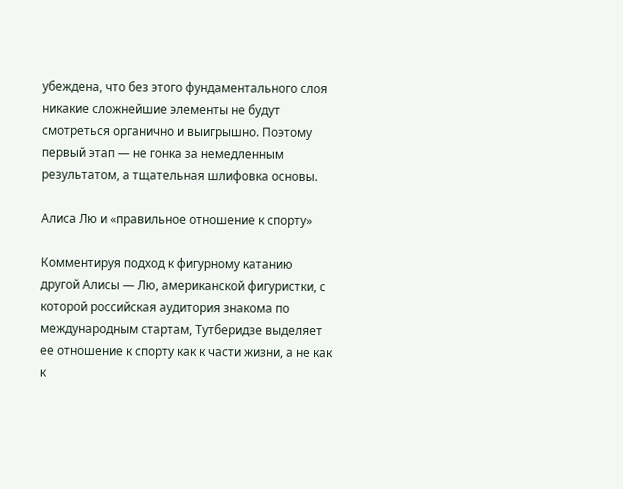убеждена, что без этого фундаментального слоя никакие сложнейшие элементы не будут смотреться органично и выигрышно. Поэтому первый этап — не гонка за немедленным результатом, а тщательная шлифовка основы.

Алиса Лю и «правильное отношение к спорту»

Комментируя подход к фигурному катанию другой Алисы — Лю, американской фигуристки, с которой российская аудитория знакома по международным стартам, Тутберидзе выделяет ее отношение к спорту как к части жизни, а не как к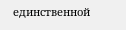единственной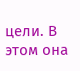цели. В этом она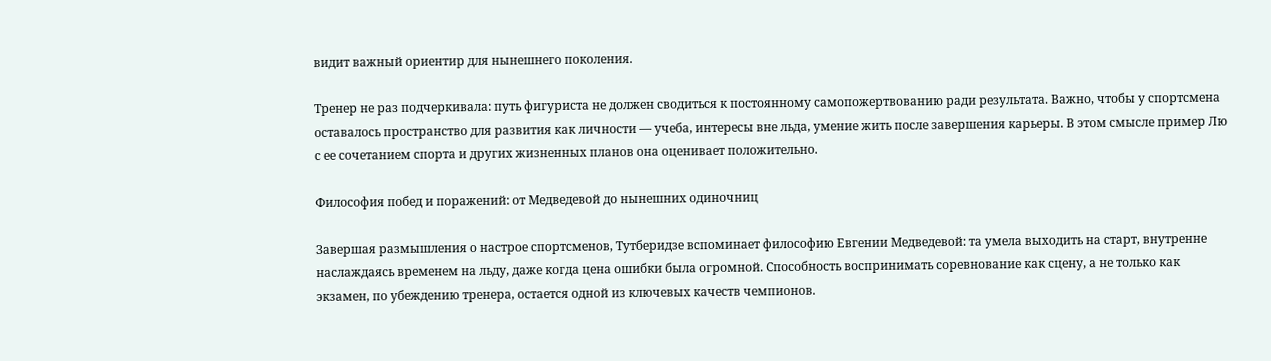видит важный ориентир для нынешнего поколения.

Тренер не раз подчеркивала: путь фигуриста не должен сводиться к постоянному самопожертвованию ради результата. Важно, чтобы у спортсмена оставалось пространство для развития как личности — учеба, интересы вне льда, умение жить после завершения карьеры. В этом смысле пример Лю с ее сочетанием спорта и других жизненных планов она оценивает положительно.

Философия побед и поражений: от Медведевой до нынешних одиночниц

Завершая размышления о настрое спортсменов, Тутберидзе вспоминает философию Евгении Медведевой: та умела выходить на старт, внутренне наслаждаясь временем на льду, даже когда цена ошибки была огромной. Способность воспринимать соревнование как сцену, а не только как экзамен, по убеждению тренера, остается одной из ключевых качеств чемпионов.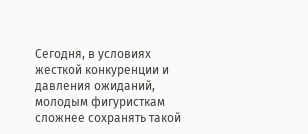Сегодня, в условиях жесткой конкуренции и давления ожиданий, молодым фигуристкам сложнее сохранять такой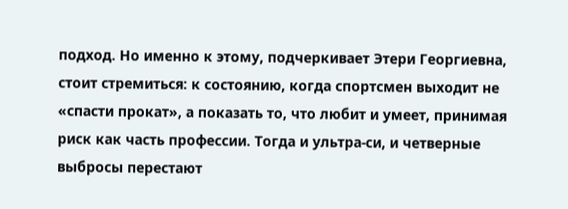подход. Но именно к этому, подчеркивает Этери Георгиевна, стоит стремиться: к состоянию, когда спортсмен выходит не «спасти прокат», а показать то, что любит и умеет, принимая риск как часть профессии. Тогда и ультра-си, и четверные выбросы перестают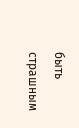быть страшным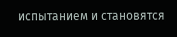испытанием и становятся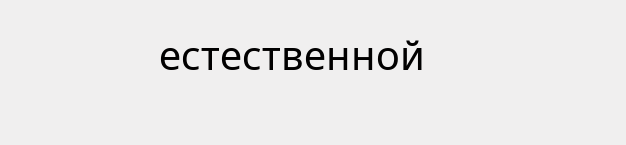естественной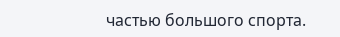частью большого спорта.